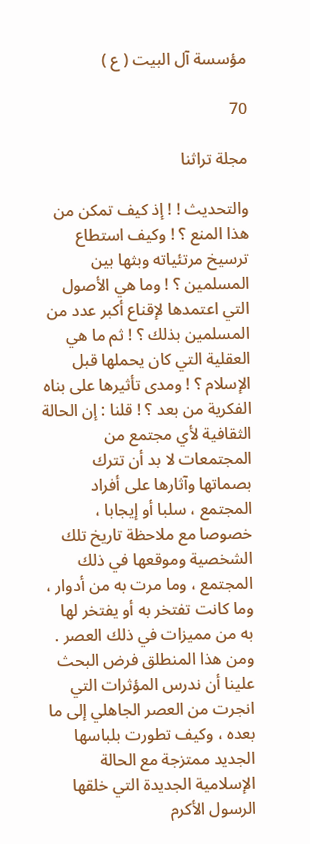مؤسسة آل البيت ( ع )

70

مجلة تراثنا

والتحديث ! ! إذ كيف تمكن من هذا المنع ؟ ! وكيف استطاع ترسيخ مرتئياته وبثها بين المسلمين ؟ ! وما هي الأصول التي اعتمدها لإقناع أكبر عدد من المسلمين بذلك ؟ ! ثم ما هي العقلية التي كان يحملها قبل الإسلام ؟ ! ومدى تأثيرها على بناه الفكرية من بعد ؟ ! قلنا : إن الحالة الثقافية لأي مجتمع من المجتمعات لا بد أن تترك بصماتها وآثارها على أفراد المجتمع ، سلبا أو إيجابا ، خصوصا مع ملاحظة تاريخ تلك الشخصية وموقعها في ذلك المجتمع ، وما مرت به من أدوار ، وما كانت تفتخر به أو يفتخر لها به من مميزات في ذلك العصر . ومن هذا المنطلق فرض البحث علينا أن ندرس المؤثرات التي انجرت من العصر الجاهلي إلى ما بعده ، وكيف تطورت بلباسها الجديد ممتزجة مع الحالة الإسلامية الجديدة التي خلقها الرسول الأكرم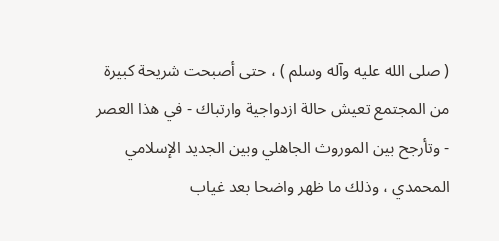( صلى الله عليه وآله وسلم ) ، حتى أصبحت شريحة كبيرة من المجتمع تعيش حالة ازدواجية وارتباك - في هذا العصر - وتأرجح بين الموروث الجاهلي وبين الجديد الإسلامي المحمدي ، وذلك ما ظهر واضحا بعد غياب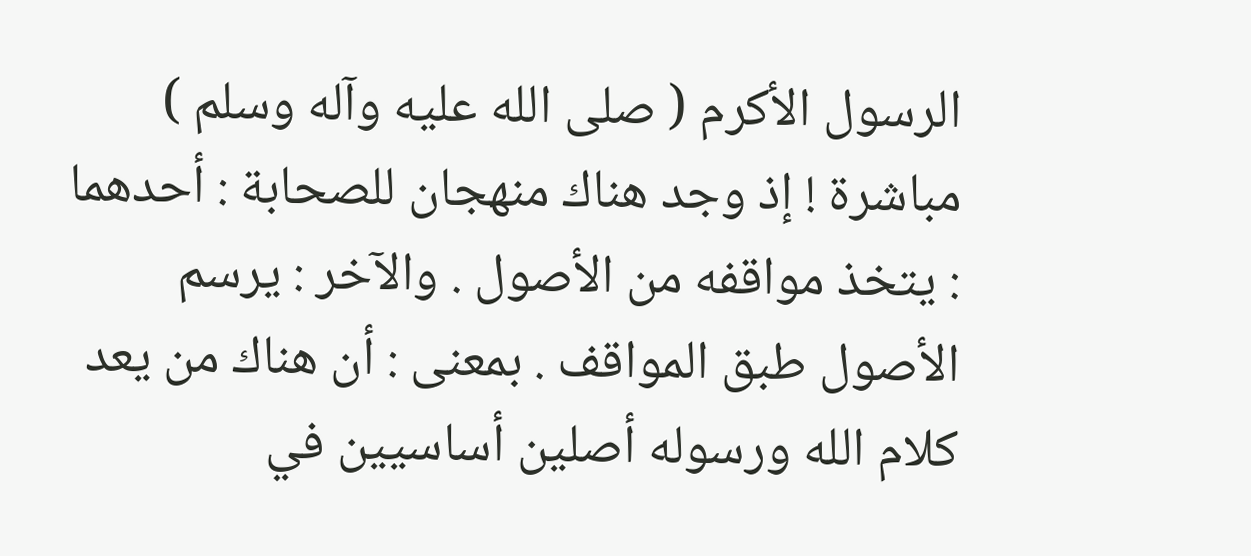الرسول الأكرم ( صلى الله عليه وآله وسلم ) مباشرة ! إذ وجد هناك منهجان للصحابة : أحدهما : يتخذ مواقفه من الأصول . والآخر : يرسم الأصول طبق المواقف . بمعنى : أن هناك من يعد كلام الله ورسوله أصلين أساسيين في